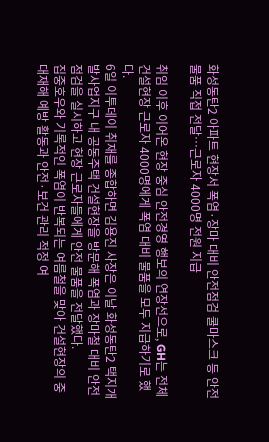화성동탄2 아파트 현장서 폭염·장마 대비 안전점검 쿨마스크 등 안전물품 직접 전달…근로자 4000명 전원 지급

취임 이후 이어온 현장 중심 안전경영 행보의 연장선으로, GH는 전체 건설현장 근로자 4000명에게 폭염 대비 물품을 모두 지급하기로 했다.
6일 이투데이 취재를 종합하면 김용진 사장은 이날 화성동탄2 택지개발사업지구 내 공동주택 건설현장을 방문해 폭염과 장마철 대비 안전점검을 실시하고 현장 근로자들에게 안전 물품을 전달했다.
집중호우와 기록적인 폭염이 반복되는 여름철을 맞아 건설현장의 중대재해 예방 활동과 안전·보건 관리 적정 여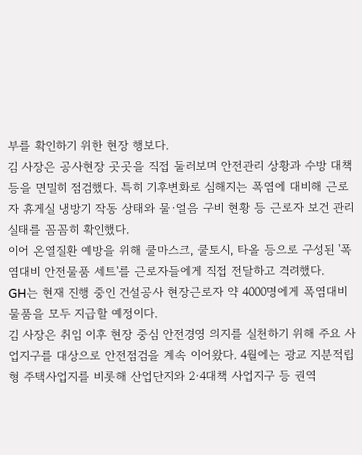부를 확인하기 위한 현장 행보다.
김 사장은 공사현장 곳곳을 직접 둘러보며 안전관리 상황과 수방 대책 등을 면밀히 점검했다. 특히 기후변화로 심해지는 폭염에 대비해 근로자 휴게실 냉방기 작동 상태와 물·얼음 구비 현황 등 근로자 보건 관리 실태를 꼼꼼히 확인했다.
이어 온열질환 예방을 위해 쿨마스크, 쿨토시, 타올 등으로 구성된 '폭염대비 안전물품 세트'를 근로자들에게 직접 전달하고 격려했다.
GH는 현재 진행 중인 건설공사 현장근로자 약 4000명에게 폭염대비 물품을 모두 지급할 예정이다.
김 사장은 취임 이후 현장 중심 안전경영 의지를 실천하기 위해 주요 사업지구를 대상으로 안전점검을 계속 이어왔다. 4월에는 광교 지분적립형 주택사업지를 비롯해 산업단지와 2·4대책 사업지구 등 권역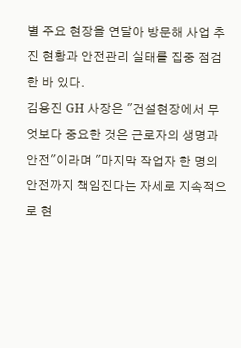별 주요 현장을 연달아 방문해 사업 추진 현황과 안전관리 실태를 집중 점검한 바 있다.
김용진 GH 사장은 "건설현장에서 무엇보다 중요한 것은 근로자의 생명과 안전"이라며 "마지막 작업자 한 명의 안전까지 책임진다는 자세로 지속적으로 현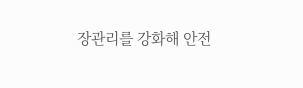장관리를 강화해 안전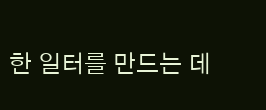한 일터를 만드는 데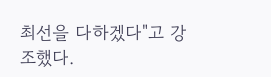최선을 다하겠다"고 강조했다.